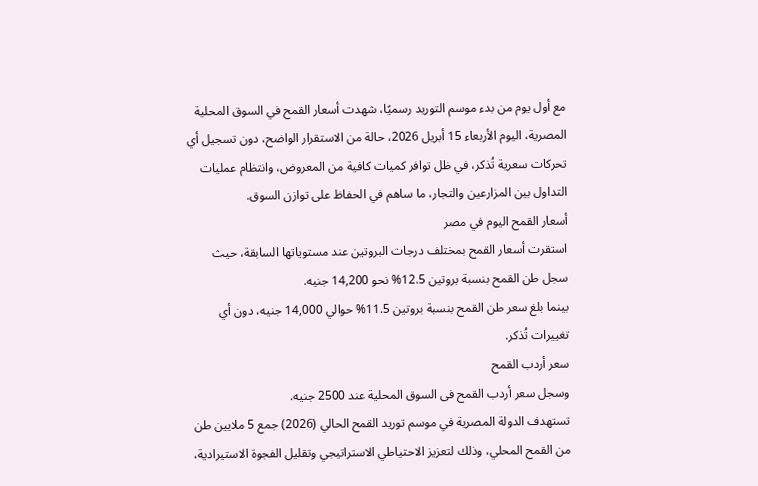مع أول يوم من بدء موسم التوريد رسميًا، شهدت أسعار القمح في السوق المحلية المصرية، اليوم الأربعاء 15 أبريل 2026، حالة من الاستقرار الواضح، دون تسجيل أي تحركات سعرية تُذكر، في ظل توافر كميات كافية من المعروض، وانتظام عمليات التداول بين المزارعين والتجار، ما ساهم في الحفاظ على توازن السوق.
أسعار القمح اليوم في مصر
استقرت أسعار القمح بمختلف درجات البروتين عند مستوياتها السابقة، حيث سجل طن القمح بنسبة بروتين 12.5% نحو 14,200 جنيه.
بينما بلغ سعر طن القمح بنسبة بروتين 11.5% حوالي 14,000 جنيه، دون أي تغييرات تُذكر.
سعر أردب القمح
وسجل سعر أردب القمح فى السوق المحلية عند 2500 جنيه.
تستهدف الدولة المصرية في موسم توريد القمح الحالي (2026) جمع 5 ملايين طن من القمح المحلي، وذلك لتعزيز الاحتياطي الاستراتيجي وتقليل الفجوة الاستيرادية،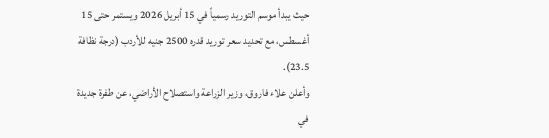حيث يبدأ موسم التوريد رسمياً في 15 أبريل 2026 ويستمر حتى 15 أغسطس، مع تحديد سعر توريد قدره 2500 جنيه للأردب (درجة نظافة 23.5).
وأعلن علاء فاروق، وزير الزراعة واستصلاح الأراضي، عن طفرة جديدة في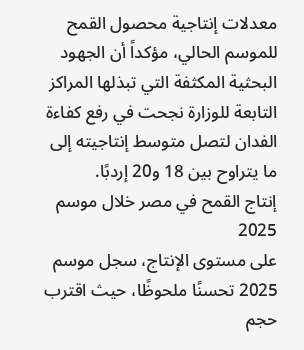معدلات إنتاجية محصول القمح للموسم الحالي، مؤكداً أن الجهود البحثية المكثفة التي تبذلها المراكز التابعة للوزارة نجحت في رفع كفاءة الفدان لتصل متوسط إنتاجيته إلى ما يتراوح بين 18 و20 إردبًا.
إنتاج القمح في مصر خلال موسم 2025
على مستوى الإنتاج، سجل موسم 2025 تحسنًا ملحوظًا، حيث اقترب حجم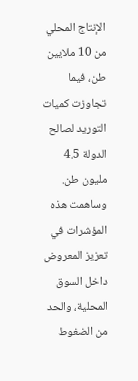الإنتاج المحلي من 10 ملايين طن، فيما تجاوزت كميات التوريد لصالح الدولة 4.5 مليون طن.
وساهمت هذه المؤشرات في تعزيز المعروض داخل السوق المحلية، والحد من الضغوط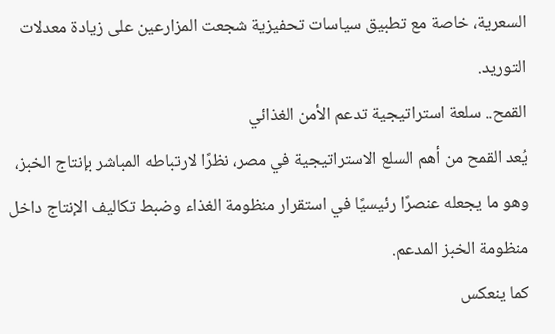السعرية، خاصة مع تطبيق سياسات تحفيزية شجعت المزارعين على زيادة معدلات التوريد.
القمح.. سلعة استراتيجية تدعم الأمن الغذائي
يُعد القمح من أهم السلع الاستراتيجية في مصر، نظرًا لارتباطه المباشر بإنتاج الخبز، وهو ما يجعله عنصرًا رئيسيًا في استقرار منظومة الغذاء وضبط تكاليف الإنتاج داخل منظومة الخبز المدعم.
كما ينعكس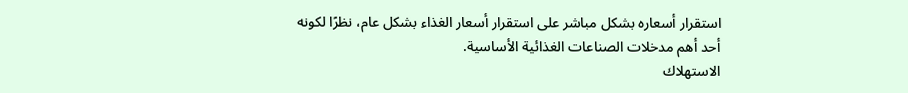استقرار أسعاره بشكل مباشر على استقرار أسعار الغذاء بشكل عام، نظرًا لكونه أحد أهم مدخلات الصناعات الغذائية الأساسية.
الاستهلاك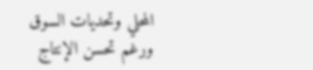المحلي وتحديات السوق
ورغم تحسن الإنتاج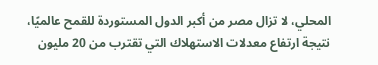المحلي، لا تزال مصر من أكبر الدول المستوردة للقمح عالميًا، نتيجة ارتفاع معدلات الاستهلاك التي تقترب من 20 مليون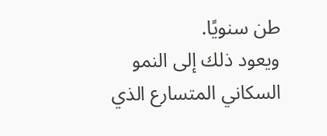طن سنويًا.
ويعود ذلك إلى النمو السكاني المتسارع الذي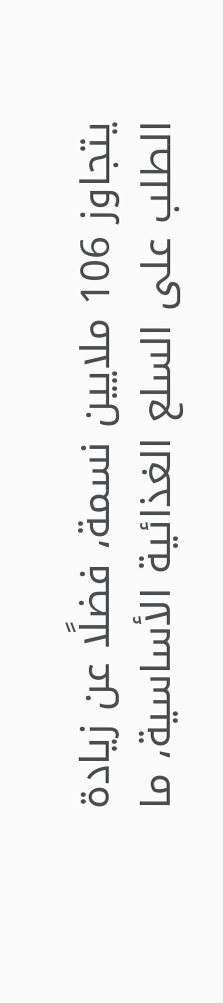يتجاوز 106 ملايين نسمة، فضلًا عن زيادة الطلب على السلع الغذائية الأساسية، ما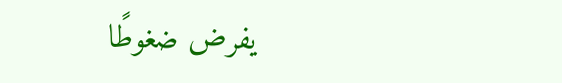يفرض ضغوطًا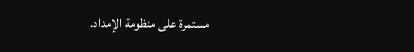مستمرة على منظومة الإمداد.